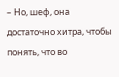– Но, шеф, она достаточно хитра, чтобы понять, что во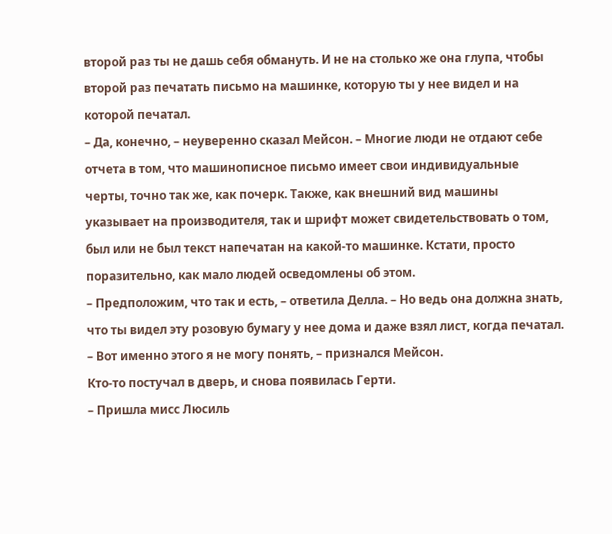второй раз ты не дашь себя обмануть. И не на столько же она глупа, чтобы второй раз печатать письмо на машинке, которую ты у нее видел и на которой печатал.
– Да, конечно, – неуверенно сказал Мейсон. – Многие люди не отдают себе отчета в том, что машинописное письмо имеет свои индивидуальные черты, точно так же, как почерк. Также, как внешний вид машины указывает на производителя, так и шрифт может свидетельствовать о том, был или не был текст напечатан на какой-то машинке. Кстати, просто поразительно, как мало людей осведомлены об этом.
– Предположим, что так и есть, – ответила Делла. – Но ведь она должна знать, что ты видел эту розовую бумагу у нее дома и даже взял лист, когда печатал.
– Вот именно этого я не могу понять, – признался Мейсон.
Кто-то постучал в дверь, и снова появилась Герти.
– Пришла мисс Люсиль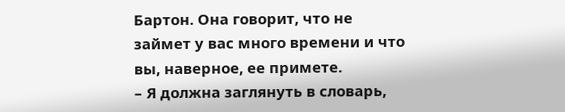Бартон. Она говорит, что не займет у вас много времени и что вы, наверное, ее примете.
– Я должна заглянуть в словарь,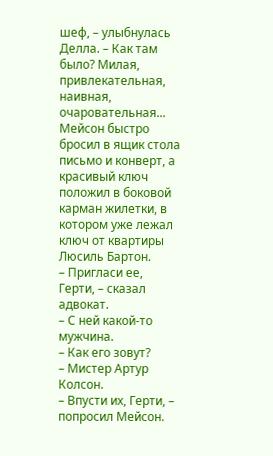шеф, – улыбнулась Делла. – Как там было? Милая, привлекательная, наивная, очаровательная...
Мейсон быстро бросил в ящик стола письмо и конверт, а красивый ключ положил в боковой карман жилетки, в котором уже лежал ключ от квартиры Люсиль Бартон.
– Пригласи ее, Герти, – сказал адвокат.
– С ней какой-то мужчина.
– Как его зовут?
– Мистер Артур Колсон.
– Впусти их, Герти, – попросил Мейсон.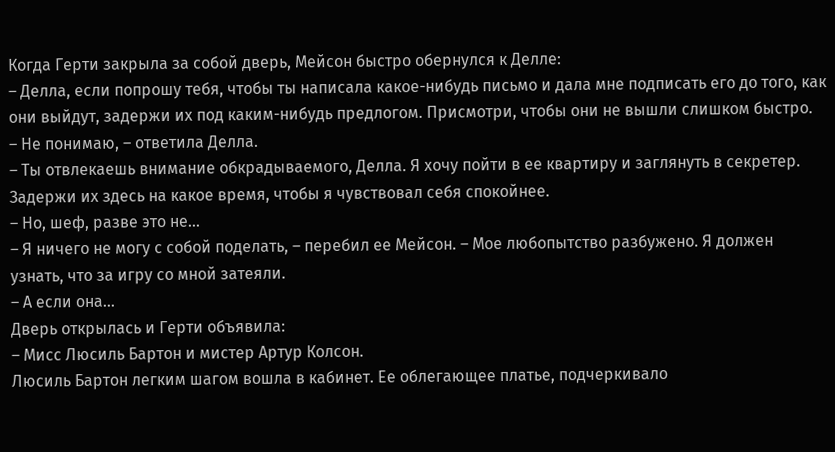Когда Герти закрыла за собой дверь, Мейсон быстро обернулся к Делле:
– Делла, если попрошу тебя, чтобы ты написала какое-нибудь письмо и дала мне подписать его до того, как они выйдут, задержи их под каким-нибудь предлогом. Присмотри, чтобы они не вышли слишком быстро.
– Не понимаю, – ответила Делла.
– Ты отвлекаешь внимание обкрадываемого, Делла. Я хочу пойти в ее квартиру и заглянуть в секретер. Задержи их здесь на какое время, чтобы я чувствовал себя спокойнее.
– Но, шеф, разве это не...
– Я ничего не могу с собой поделать, – перебил ее Мейсон. – Мое любопытство разбужено. Я должен узнать, что за игру со мной затеяли.
– А если она...
Дверь открылась и Герти объявила:
– Мисс Люсиль Бартон и мистер Артур Колсон.
Люсиль Бартон легким шагом вошла в кабинет. Ее облегающее платье, подчеркивало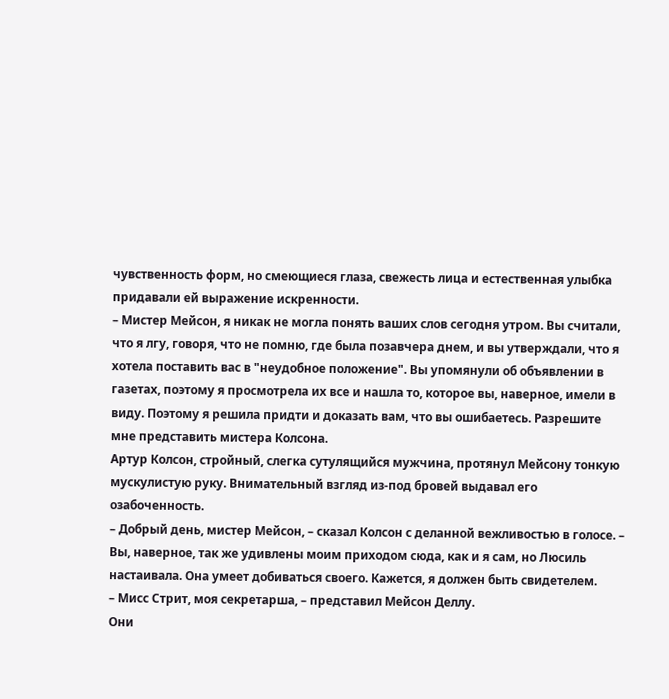чувственность форм, но смеющиеся глаза, свежесть лица и естественная улыбка придавали ей выражение искренности.
– Мистер Мейсон, я никак не могла понять ваших слов сегодня утром. Вы считали, что я лгу, говоря, что не помню, где была позавчера днем, и вы утверждали, что я хотела поставить вас в "неудобное положение". Вы упомянули об объявлении в газетах, поэтому я просмотрела их все и нашла то, которое вы, наверное, имели в виду. Поэтому я решила придти и доказать вам, что вы ошибаетесь. Разрешите мне представить мистера Колсона.
Артур Колсон, стройный, слегка сутулящийся мужчина, протянул Мейсону тонкую мускулистую руку. Внимательный взгляд из-под бровей выдавал его озабоченность.
– Добрый день, мистер Мейсон, – сказал Колсон с деланной вежливостью в голосе. – Вы, наверное, так же удивлены моим приходом сюда, как и я сам, но Люсиль настаивала. Она умеет добиваться своего. Кажется, я должен быть свидетелем.
– Мисс Стрит, моя секретарша, – представил Мейсон Деллу.
Они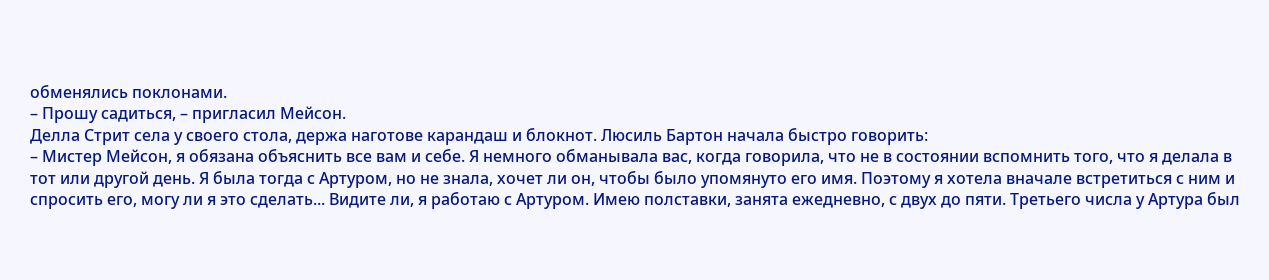обменялись поклонами.
– Прошу садиться, – пригласил Мейсон.
Делла Стрит села у своего стола, держа наготове карандаш и блокнот. Люсиль Бартон начала быстро говорить:
– Мистер Мейсон, я обязана объяснить все вам и себе. Я немного обманывала вас, когда говорила, что не в состоянии вспомнить того, что я делала в тот или другой день. Я была тогда с Артуром, но не знала, хочет ли он, чтобы было упомянуто его имя. Поэтому я хотела вначале встретиться с ним и спросить его, могу ли я это сделать... Видите ли, я работаю с Артуром. Имею полставки, занята ежедневно, с двух до пяти. Третьего числа у Артура был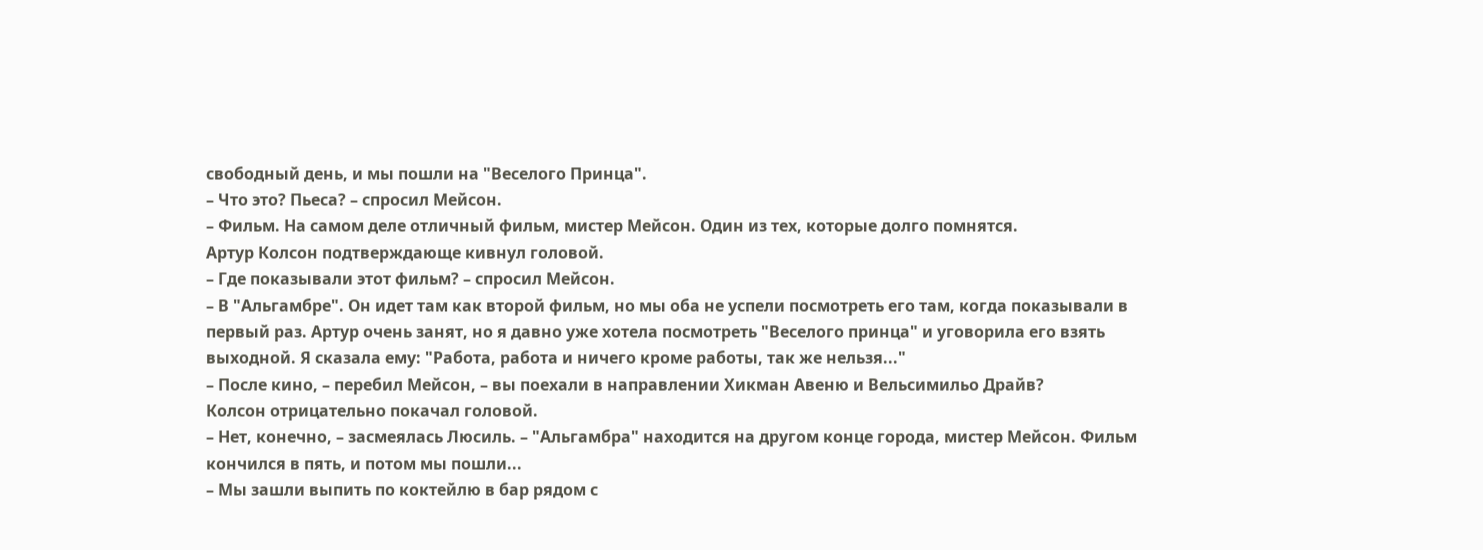свободный день, и мы пошли на "Веселого Принца".
– Что это? Пьеса? – спросил Мейсон.
– Фильм. На самом деле отличный фильм, мистер Мейсон. Один из тех, которые долго помнятся.
Артур Колсон подтверждающе кивнул головой.
– Где показывали этот фильм? – спросил Мейсон.
– В "Альгамбре". Он идет там как второй фильм, но мы оба не успели посмотреть его там, когда показывали в первый раз. Артур очень занят, но я давно уже хотела посмотреть "Веселого принца" и уговорила его взять выходной. Я сказала ему: "Работа, работа и ничего кроме работы, так же нельзя..."
– После кино, – перебил Мейсон, – вы поехали в направлении Хикман Авеню и Вельсимильо Драйв?
Колсон отрицательно покачал головой.
– Нет, конечно, – засмеялась Люсиль. – "Альгамбра" находится на другом конце города, мистер Мейсон. Фильм кончился в пять, и потом мы пошли...
– Мы зашли выпить по коктейлю в бар рядом с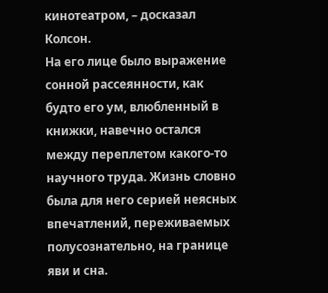кинотеатром, – досказал Колсон.
На его лице было выражение сонной рассеянности, как будто его ум, влюбленный в книжки, навечно остался между переплетом какого-то научного труда. Жизнь словно была для него серией неясных впечатлений, переживаемых полусознательно, на границе яви и сна.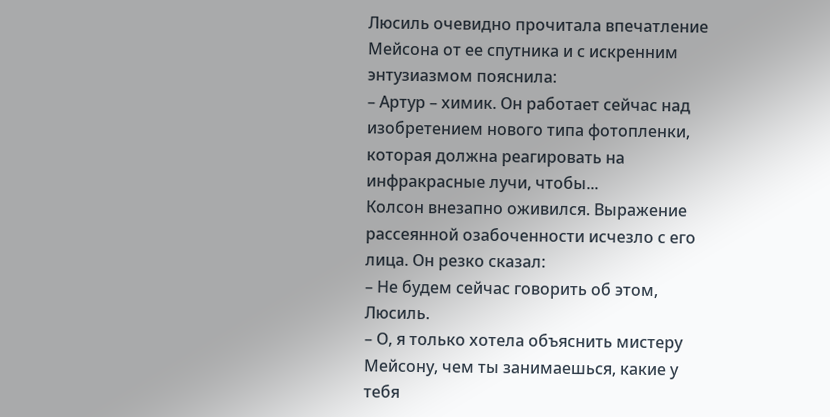Люсиль очевидно прочитала впечатление Мейсона от ее спутника и с искренним энтузиазмом пояснила:
– Артур – химик. Он работает сейчас над изобретением нового типа фотопленки, которая должна реагировать на инфракрасные лучи, чтобы...
Колсон внезапно оживился. Выражение рассеянной озабоченности исчезло с его лица. Он резко сказал:
– Не будем сейчас говорить об этом, Люсиль.
– О, я только хотела объяснить мистеру Мейсону, чем ты занимаешься, какие у тебя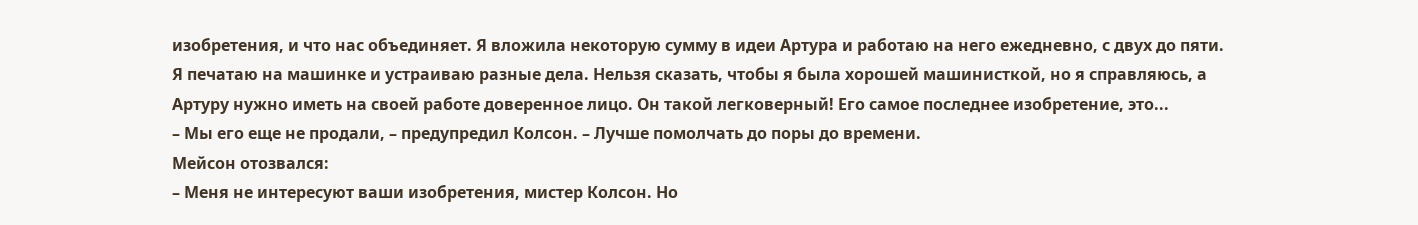изобретения, и что нас объединяет. Я вложила некоторую сумму в идеи Артура и работаю на него ежедневно, с двух до пяти. Я печатаю на машинке и устраиваю разные дела. Нельзя сказать, чтобы я была хорошей машинисткой, но я справляюсь, а Артуру нужно иметь на своей работе доверенное лицо. Он такой легковерный! Его самое последнее изобретение, это...
– Мы его еще не продали, – предупредил Колсон. – Лучше помолчать до поры до времени.
Мейсон отозвался:
– Меня не интересуют ваши изобретения, мистер Колсон. Но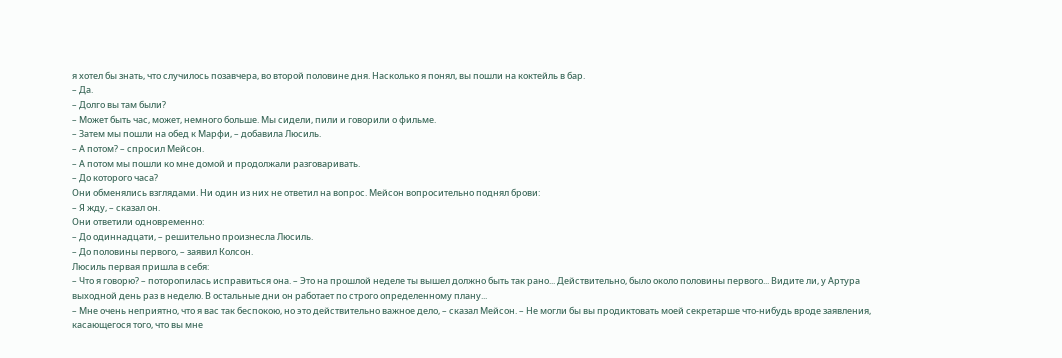я хотел бы знать, что случилось позавчера, во второй половине дня. Насколько я понял, вы пошли на коктейль в бар.
– Да.
– Долго вы там были?
– Может быть час, может, немного больше. Мы сидели, пили и говорили о фильме.
– Затем мы пошли на обед к Марфи, – добавила Люсиль.
– А потом? – спросил Мейсон.
– А потом мы пошли ко мне домой и продолжали разговаривать.
– До которого часа?
Они обменялись взглядами. Ни один из них не ответил на вопрос. Мейсон вопросительно поднял брови:
– Я жду, – сказал он.
Они ответили одновременно:
– До одиннадцати, – решительно произнесла Люсиль.
– До половины первого, – заявил Колсон.
Люсиль первая пришла в себя:
– Что я говорю? – поторопилась исправиться она. – Это на прошлой неделе ты вышел должно быть так рано... Действительно, было около половины первого... Видите ли, у Артура выходной день раз в неделю. В остальные дни он работает по строго определенному плану...
– Мне очень неприятно, что я вас так беспокою, но это действительно важное дело, – сказал Мейсон. – Не могли бы вы продиктовать моей секретарше что-нибудь вроде заявления, касающегося того, что вы мне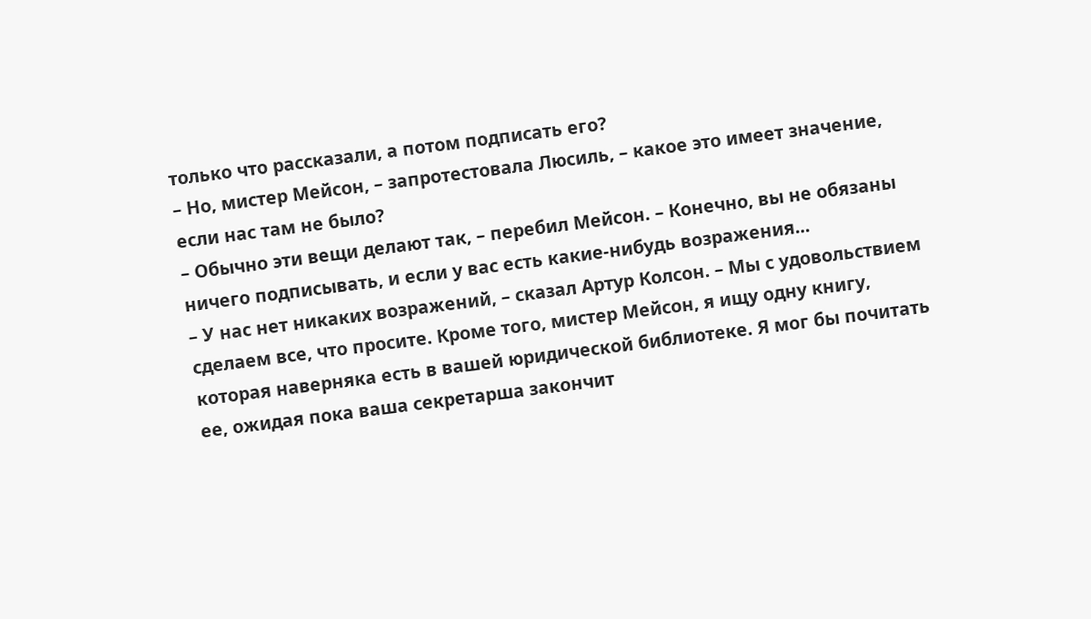только что рассказали, а потом подписать его?
– Но, мистер Мейсон, – запротестовала Люсиль, – какое это имеет значение, если нас там не было?
– Обычно эти вещи делают так, – перебил Мейсон. – Конечно, вы не обязаны ничего подписывать, и если у вас есть какие-нибудь возражения...
– У нас нет никаких возражений, – сказал Артур Колсон. – Мы с удовольствием сделаем все, что просите. Кроме того, мистер Мейсон, я ищу одну книгу, которая наверняка есть в вашей юридической библиотеке. Я мог бы почитать ее, ожидая пока ваша секретарша закончит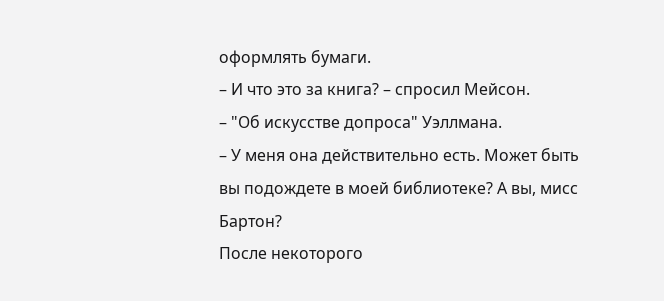оформлять бумаги.
– И что это за книга? – спросил Мейсон.
– "Об искусстве допроса" Уэллмана.
– У меня она действительно есть. Может быть вы подождете в моей библиотеке? А вы, мисс Бартон?
После некоторого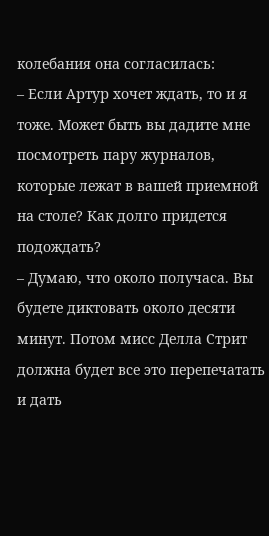колебания она согласилась:
– Если Артур хочет ждать, то и я тоже. Может быть вы дадите мне посмотреть пару журналов, которые лежат в вашей приемной на столе? Как долго придется подождать?
– Думаю, что около получаса. Вы будете диктовать около десяти минут. Потом мисс Делла Стрит должна будет все это перепечатать и дать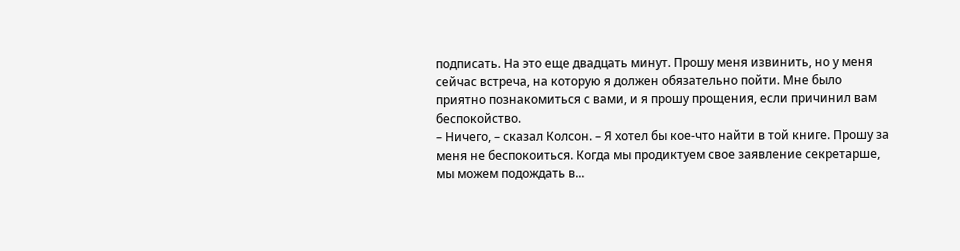подписать. На это еще двадцать минут. Прошу меня извинить, но у меня сейчас встреча, на которую я должен обязательно пойти. Мне было приятно познакомиться с вами, и я прошу прощения, если причинил вам беспокойство.
– Ничего, – сказал Колсон. – Я хотел бы кое-что найти в той книге. Прошу за меня не беспокоиться. Когда мы продиктуем свое заявление секретарше, мы можем подождать в...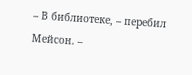– В библиотеке, – перебил Мейсон. –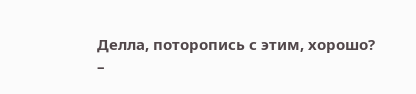Делла, поторопись с этим, хорошо?
–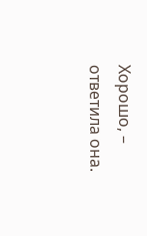Хорошо, – ответила она.